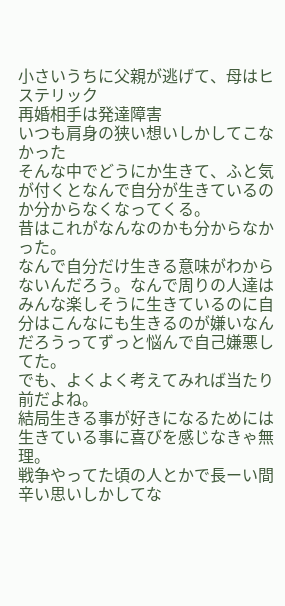小さいうちに父親が逃げて、母はヒステリック
再婚相手は発達障害
いつも肩身の狭い想いしかしてこなかった
そんな中でどうにか生きて、ふと気が付くとなんで自分が生きているのか分からなくなってくる。
昔はこれがなんなのかも分からなかった。
なんで自分だけ生きる意味がわからないんだろう。なんで周りの人達はみんな楽しそうに生きているのに自分はこんなにも生きるのが嫌いなんだろうってずっと悩んで自己嫌悪してた。
でも、よくよく考えてみれば当たり前だよね。
結局生きる事が好きになるためには生きている事に喜びを感じなきゃ無理。
戦争やってた頃の人とかで長ーい間辛い思いしかしてな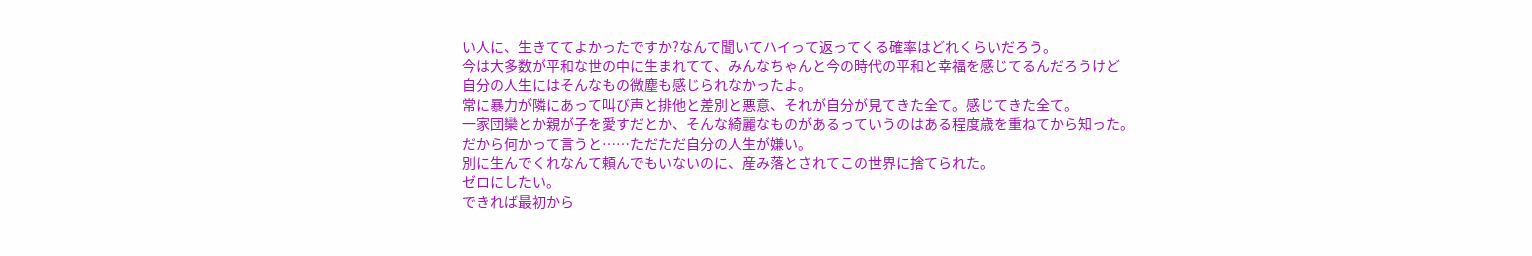い人に、生きててよかったですか?なんて聞いてハイって返ってくる確率はどれくらいだろう。
今は大多数が平和な世の中に生まれてて、みんなちゃんと今の時代の平和と幸福を感じてるんだろうけど
自分の人生にはそんなもの微塵も感じられなかったよ。
常に暴力が隣にあって叫び声と排他と差別と悪意、それが自分が見てきた全て。感じてきた全て。
一家団欒とか親が子を愛すだとか、そんな綺麗なものがあるっていうのはある程度歳を重ねてから知った。
だから何かって言うと……ただただ自分の人生が嫌い。
別に生んでくれなんて頼んでもいないのに、産み落とされてこの世界に捨てられた。
ゼロにしたい。
できれば最初から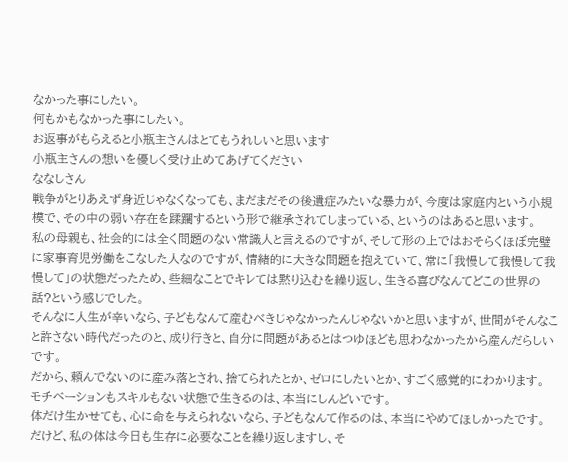なかった事にしたい。
何もかもなかった事にしたい。
お返事がもらえると小瓶主さんはとてもうれしいと思います
小瓶主さんの想いを優しく受け止めてあげてください
ななしさん
戦争がとりあえず身近じゃなくなっても、まだまだその後遺症みたいな暴力が、今度は家庭内という小規模で、その中の弱い存在を蹂躙するという形で継承されてしまっている、というのはあると思います。
私の母親も、社会的には全く問題のない常識人と言えるのですが、そして形の上ではおそらくほぼ完璧に家事育児労働をこなした人なのですが、情緒的に大きな問題を抱えていて、常に「我慢して我慢して我慢して」の状態だったため、些細なことでキレては黙り込むを繰り返し、生きる喜びなんてどこの世界の話?という感じでした。
そんなに人生が辛いなら、子どもなんて産むべきじゃなかったんじゃないかと思いますが、世間がそんなこと許さない時代だったのと、成り行きと、自分に問題があるとはつゆほども思わなかったから産んだらしいです。
だから、頼んでないのに産み落とされ、捨てられたとか、ゼロにしたいとか、すごく感覚的にわかります。
モチベーションもスキルもない状態で生きるのは、本当にしんどいです。
体だけ生かせても、心に命を与えられないなら、子どもなんて作るのは、本当にやめてほしかったです。
だけど、私の体は今日も生存に必要なことを繰り返しますし、そ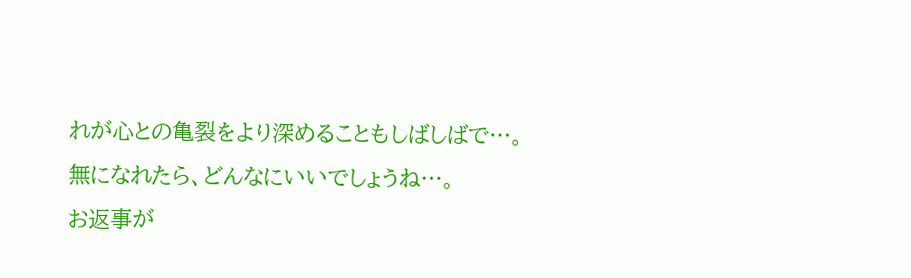れが心との亀裂をより深めることもしばしばで…。
無になれたら、どんなにいいでしょうね…。
お返事が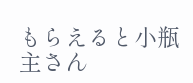もらえると小瓶主さん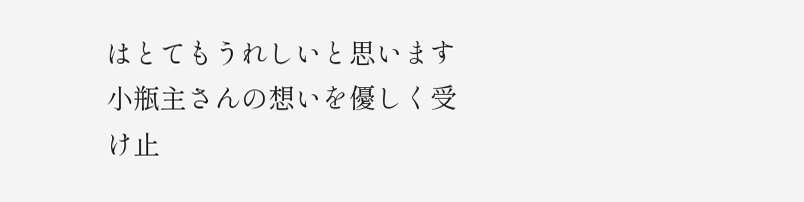はとてもうれしいと思います
小瓶主さんの想いを優しく受け止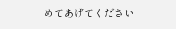めてあげてください